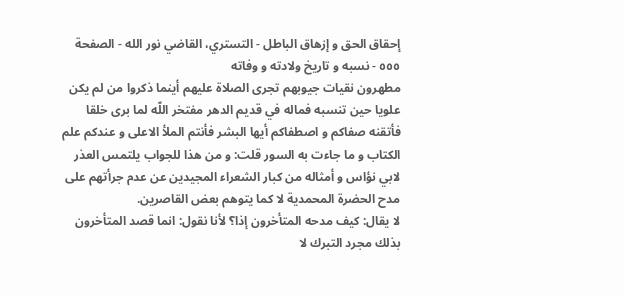إحقاق الحق و إزهاق الباطل - التستري، القاضي نور الله - الصفحة ٥٥٥ - نسبه و تاريخ ولادته و وفاته
مطهرون نقيات جيوبهم تجرى الصلاة عليهم أينما ذكروا من لم يكن علويا حين تنسبه فماله في قديم الدهر مفتخر اللّه لما برى خلقا فأتقنه صفاكم و اصطفاكم أيها البشر فأنتم الملأ الاعلى و عندكم علم الكتاب و ما جاءت به السور قلت: و من هذا للجواب يلتمس العذر لابي نؤاس و أمثاله من كبار الشعراء المجيدين عن عدم جرأتهم على مدح الحضرة المحمدية لا كما يتوهم بعض القاصرين.
لا يقال: كيف مدحه المتأخرون إذا؟ لأنا نقول: انما قصد المتأخرون بذلك مجرد التبرك لا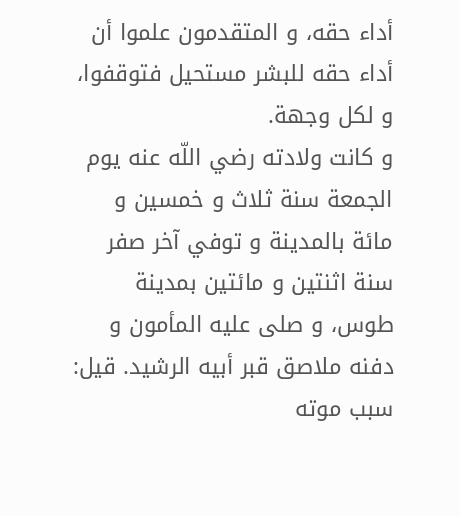أداء حقه، و المتقدمون علموا أن أداء حقه للبشر مستحيل فتوقفوا، و لكل وجهة.
و كانت ولادته رضي اللّه عنه يوم الجمعة سنة ثلاث و خمسين و مائة بالمدينة و توفي آخر صفر سنة اثنتين و مائتين بمدينة طوس، و صلى عليه المأمون و دفنه ملاصق قبر أبيه الرشيد. قيل: سبب موته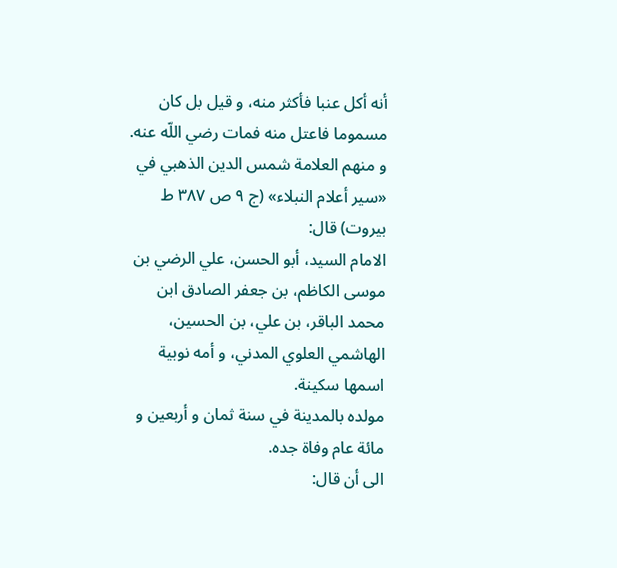أنه أكل عنبا فأكثر منه، و قيل بل كان مسموما فاعتل منه فمات رضي اللّه عنه.
و منهم العلامة شمس الدين الذهبي في «سير أعلام النبلاء» (ج ٩ ص ٣٨٧ ط بيروت) قال:
الامام السيد، أبو الحسن، علي الرضي بن موسى الكاظم، بن جعفر الصادق ابن محمد الباقر، بن علي، بن الحسين، الهاشمي العلوي المدني، و أمه نوبية اسمها سكينة.
مولده بالمدينة في سنة ثمان و أربعين و مائة عام وفاة جده.
الى أن قال: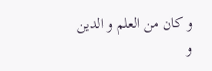و كان من العلم و الدين و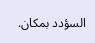السؤدد بمكان.